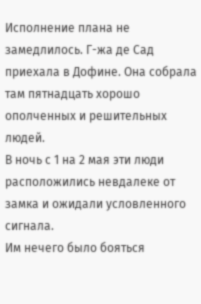Исполнение плана не замедлилось. Г-жа де Сад приехала в Дофине. Она собрала там пятнадцать хорошо ополченных и решительных людей.
В ночь с 1 на 2 мая эти люди расположились невдалеке от замка и ожидали условленного сигнала.
Им нечего было бояться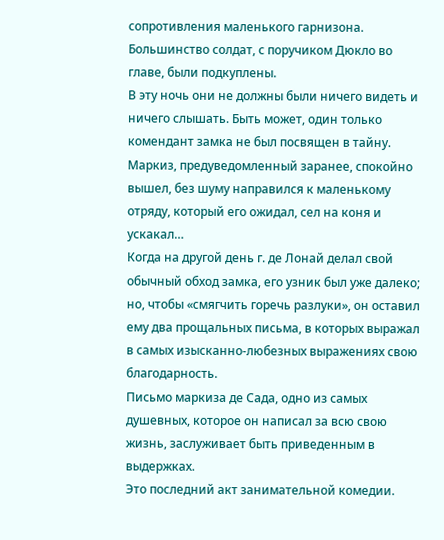сопротивления маленького гарнизона. Большинство солдат, с поручиком Дюкло во главе, были подкуплены.
В эту ночь они не должны были ничего видеть и ничего слышать. Быть может, один только комендант замка не был посвящен в тайну.
Маркиз, предуведомленный заранее, спокойно вышел, без шуму направился к маленькому отряду, который его ожидал, сел на коня и ускакал…
Когда на другой день г. де Лонай делал свой обычный обход замка, его узник был уже далеко; но, чтобы «смягчить горечь разлуки», он оставил ему два прощальных письма, в которых выражал в самых изысканно-любезных выражениях свою благодарность.
Письмо маркиза де Сада, одно из самых душевных, которое он написал за всю свою жизнь, заслуживает быть приведенным в выдержках.
Это последний акт занимательной комедии.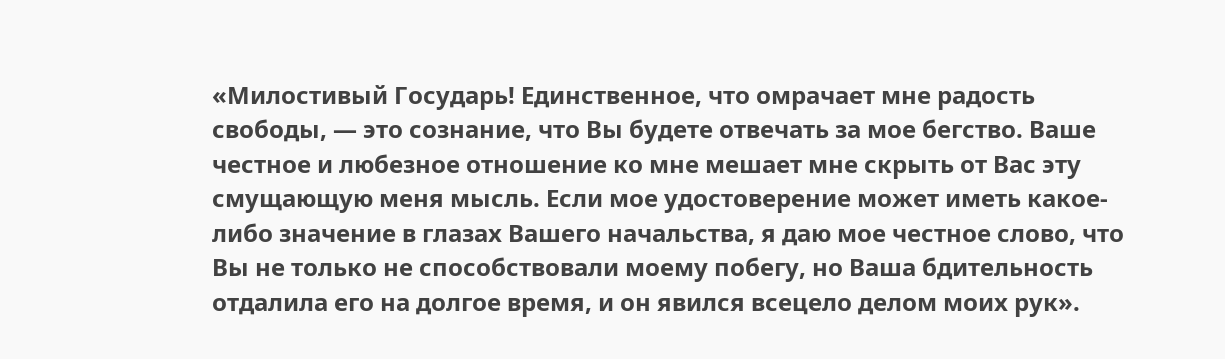«Милостивый Государь! Единственное, что омрачает мне радость свободы, — это сознание, что Вы будете отвечать за мое бегство. Ваше честное и любезное отношение ко мне мешает мне скрыть от Вас эту смущающую меня мысль. Если мое удостоверение может иметь какое-либо значение в глазах Вашего начальства, я даю мое честное слово, что Вы не только не способствовали моему побегу, но Ваша бдительность отдалила его на долгое время, и он явился всецело делом моих рук».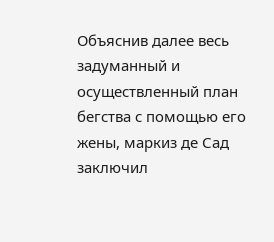Объяснив далее весь задуманный и осуществленный план бегства с помощью его жены, маркиз де Сад заключил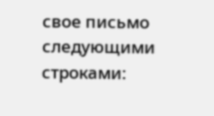свое письмо следующими строками: